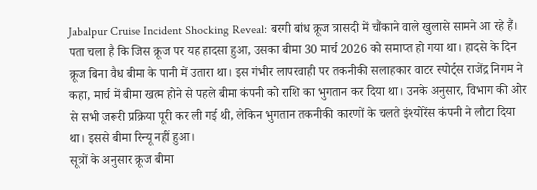Jabalpur Cruise Incident Shocking Reveal: बरगी बांध क्रूज त्रासदी में चौंकाने वाले खुलासे सामने आ रहे हैं। पता चला है कि जिस क्रूज पर यह हादसा हुआ, उसका बीमा 30 मार्च 2026 को समाप्त हो गया था। हादसे के दिन क्रूज बिना वैध बीमा के पानी में उतारा था। इस गंभीर लापरवाही पर तकनीकी सलाहकार वाटर स्पोर्ट्स राजेंद्र निगम ने कहा, मार्च में बीमा खत्म होने से पहले बीमा कंपनी को राशि का भुगतान कर दिया था। उनके अनुसार, विभाग की ओर से सभी जरूरी प्रक्रिया पूरी कर ली गई थी, लेकिन भुगतान तकनीकी कारणों के चलते इंश्योरेंस कंपनी ने लौटा दिया था। इससे बीमा रिन्यू नहीं हुआ।
सूत्रों के अनुसार क्रूज बीमा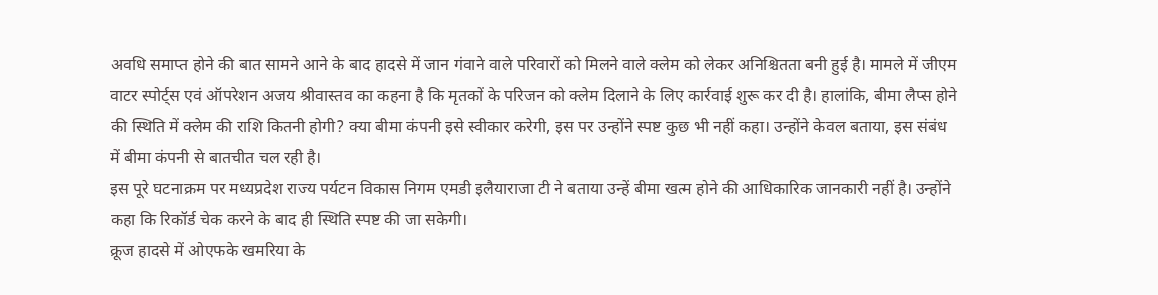अवधि समाप्त होने की बात सामने आने के बाद हादसे में जान गंवाने वाले परिवारों को मिलने वाले क्लेम को लेकर अनिश्चितता बनी हुई है। मामले में जीएम वाटर स्पोर्ट्स एवं ऑपरेशन अजय श्रीवास्तव का कहना है कि मृतकों के परिजन को क्लेम दिलाने के लिए कार्रवाई शुरू कर दी है। हालांकि, बीमा लैप्स होने की स्थिति में क्लेम की राशि कितनी होगी? क्या बीमा कंपनी इसे स्वीकार करेगी, इस पर उन्होंने स्पष्ट कुछ भी नहीं कहा। उन्होंने केवल बताया, इस संबंध में बीमा कंपनी से बातचीत चल रही है।
इस पूरे घटनाक्रम पर मध्यप्रदेश राज्य पर्यटन विकास निगम एमडी इलैयाराजा टी ने बताया उन्हें बीमा खत्म होने की आधिकारिक जानकारी नहीं है। उन्होंने कहा कि रिकॉर्ड चेक करने के बाद ही स्थिति स्पष्ट की जा सकेगी।
क्रूज हादसे में ओएफके खमरिया के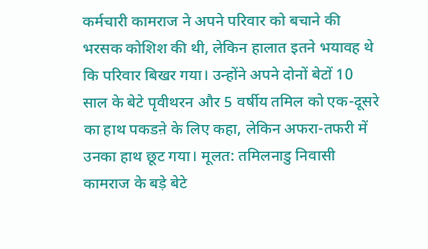कर्मचारी कामराज ने अपने परिवार को बचाने की भरसक कोशिश की थी, लेकिन हालात इतने भयावह थे कि परिवार बिखर गया। उन्होंने अपने दोनों बेटों 10 साल के बेटे पृवीथरन और 5 वर्षीय तमिल को एक-दूसरे का हाथ पकडऩे के लिए कहा, लेकिन अफरा-तफरी में उनका हाथ छूट गया। मूलत: तमिलनाडु निवासी कामराज के बड़े बेटे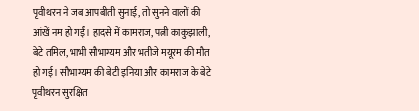पृवीथरन ने जब आपबीती सुनाई, तो सुनने वालों की आंखें नम हो गईं। हादसे में कामराज, पत्नी काकुझाली, बेटे तमिल, भाभी सौभाग्यम और भतीजे मयूरम की मौत हो गई। सौभाग्यम की बेटी इनिया और कामराज के बेटे पृवीथरन सुरक्षित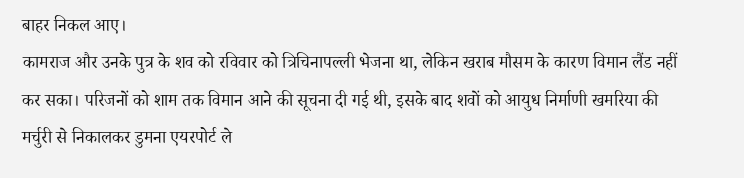बाहर निकल आए।
कामराज और उनके पुत्र के शव को रविवार को त्रिचिनापल्ली भेजना था, लेकिन खराब मौसम के कारण विमान लैंड नहीं कर सका। परिजनों को शाम तक विमान आने की सूचना दी गई थी, इसके बाद शवों को आयुध निर्माणी खमरिया की मर्चुरी से निकालकर डुमना एयरपोर्ट ले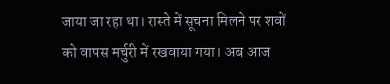जाया जा रहा था। रास्ते में सूचना मिलने पर शवों को वापस मर्चुरी में रखवाया गया। अब आज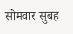सोमवार सुबह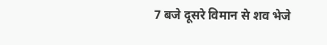7 बजे दूसरे विमान से शव भेजे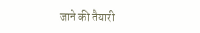जाने की तैयारी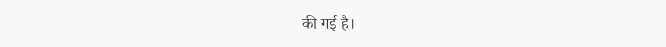की गई है।